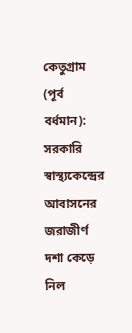কেতুগ্রাম (পূর্ব বর্ধমান): সরকারি স্বাস্থ্যকেন্দ্রের আবাসনের জরাজীর্ণ দশা কেড়ে নিল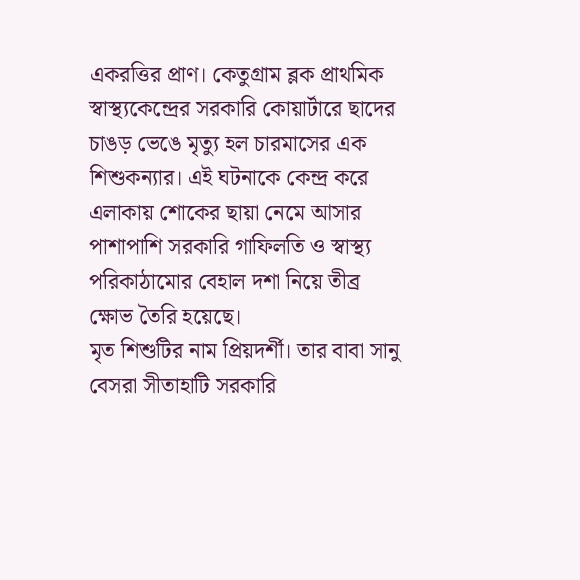একরত্তির প্রাণ। কেতুগ্রাম ব্লক প্রাথমিক স্বাস্থ্যকেন্দ্রের সরকারি কোয়ার্টারে ছাদের চাঙড় ভেঙে মৃত্যু হল চারমাসের এক শিশুকন্যার। এই ঘটনাকে কেন্দ্র করে এলাকায় শোকের ছায়া নেমে আসার পাশাপাশি সরকারি গাফিলতি ও স্বাস্থ্য পরিকাঠামোর বেহাল দশা নিয়ে তীব্র ক্ষোভ তৈরি হয়েছে।
মৃত শিশুটির নাম প্রিয়দর্শী। তার বাবা সানু বেসরা সীতাহাটি সরকারি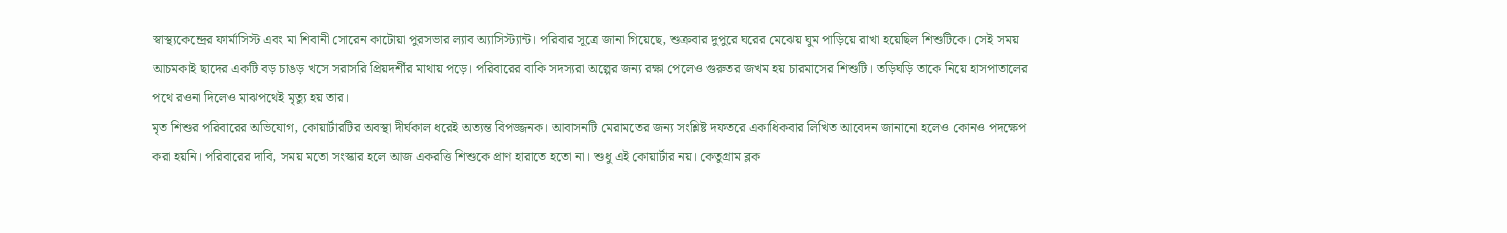স্বাস্থ্যকেন্দ্রের ফার্মাসিস্ট এবং মা শিবানী সোরেন কাটোয়া পুরসভার ল্যাব অ্যাসিস্ট্যান্ট। পরিবার সূত্রে জানা গিয়েছে, শুক্রবার দুপুরে ঘরের মেঝেয় ঘুম পাড়িয়ে রাখা হয়েছিল শিশুটিকে। সেই সময় আচমকাই ছাদের একটি বড় চাঙড় খসে সরাসরি প্রিয়দর্শীর মাথায় পড়ে। পরিবারের বাকি সদস্যরা অল্পের জন্য রক্ষা পেলেও গুরুতর জখম হয় চারমাসের শিশুটি। তড়িঘড়ি তাকে নিয়ে হাসপাতালের পথে রওনা দিলেও মাঝপথেই মৃত্যু হয় তার।
মৃত শিশুর পরিবারের অভিযোগ, কোয়ার্টারটির অবস্থা দীর্ঘকাল ধরেই অত্যন্ত বিপজ্জনক। আবাসনটি মেরামতের জন্য সংশ্লিষ্ট দফতরে একাধিকবার লিখিত আবেদন জানানো হলেও কোনও পদক্ষেপ করা হয়নি। পরিবারের দাবি, সময় মতো সংস্কার হলে আজ একরত্তি শিশুকে প্রাণ হারাতে হতো না। শুধু এই কোয়ার্টার নয়। কেতুগ্রাম ব্লক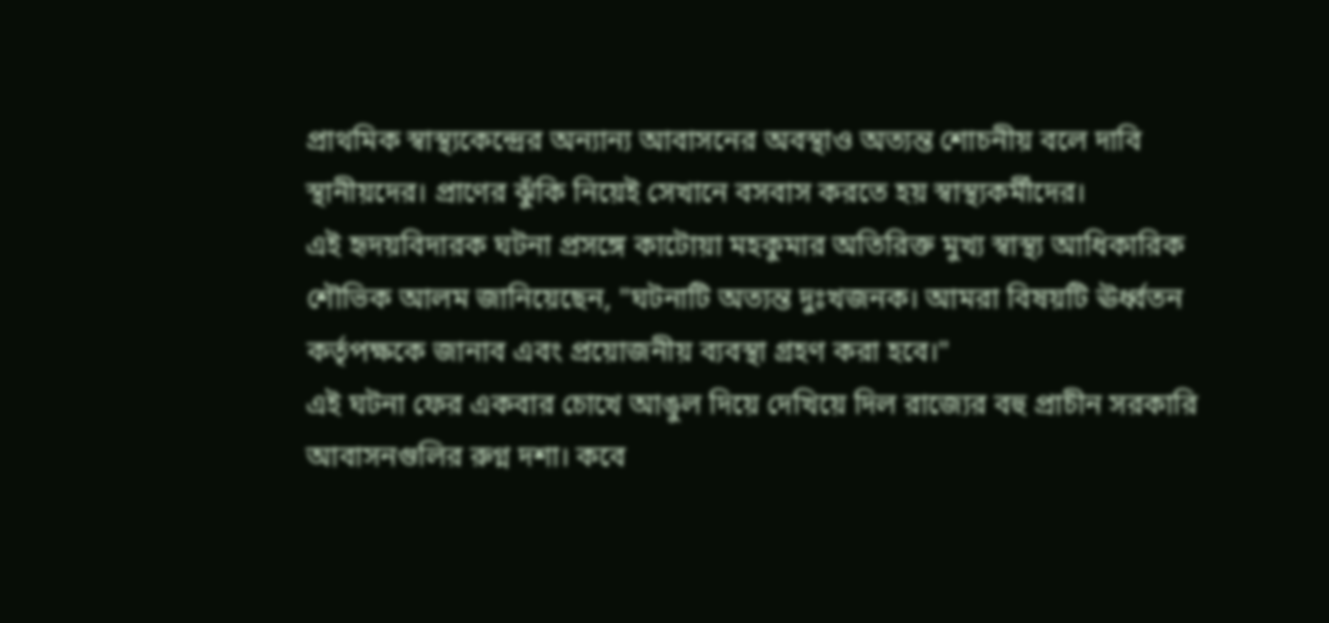প্রাথমিক স্বাস্থ্যকেন্দ্রের অন্যান্য আবাসনের অবস্থাও অত্যন্ত শোচনীয় বলে দাবি স্থানীয়দের। প্রাণের ঝুঁকি নিয়েই সেখানে বসবাস করতে হয় স্বাস্থ্যকর্মীদের।
এই হৃদয়বিদারক ঘটনা প্রসঙ্গে কাটোয়া মহকুমার অতিরিক্ত মুখ্য স্বাস্থ্য আধিকারিক শৌভিক আলম জানিয়েছেন, "ঘটনাটি অত্যন্ত দুঃখজনক। আমরা বিষয়টি ঊর্ধ্বতন কর্তৃপক্ষকে জানাব এবং প্রয়োজনীয় ব্যবস্থা গ্রহণ করা হবে।"
এই ঘটনা ফের একবার চোখে আঙুল দিয়ে দেখিয়ে দিল রাজ্যের বহু প্রাচীন সরকারি আবাসনগুলির রুগ্ন দশা। কবে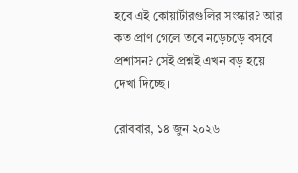হবে এই কোয়ার্টারগুলির সংস্কার? আর কত প্রাণ গেলে তবে নড়েচড়ে বসবে প্রশাসন? সেই প্রশ্নই এখন বড় হয়ে দেখা দিচ্ছে।

রোববার, ১৪ জুন ২০২৬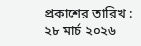প্রকাশের তারিখ : ২৮ মার্চ ২০২৬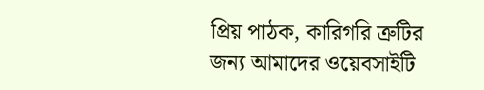প্রিয় পাঠক, কারিগরি ত্রুটির জন্য আমাদের ওয়েবসাইটি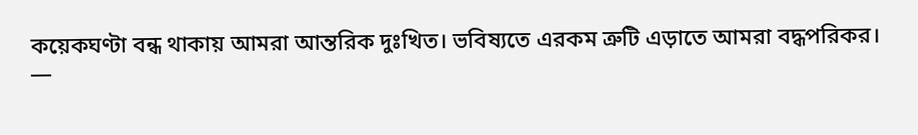কয়েকঘণ্টা বন্ধ থাকায় আমরা আন্তরিক দুঃখিত। ভবিষ্যতে এরকম ত্রুটি এড়াতে আমরা বদ্ধপরিকর।
—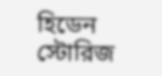হিডেন স্টোরিজ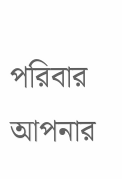পরিবার
আপনার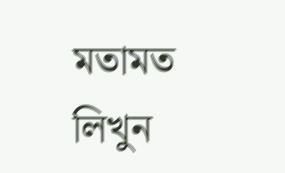মতামত লিখুন